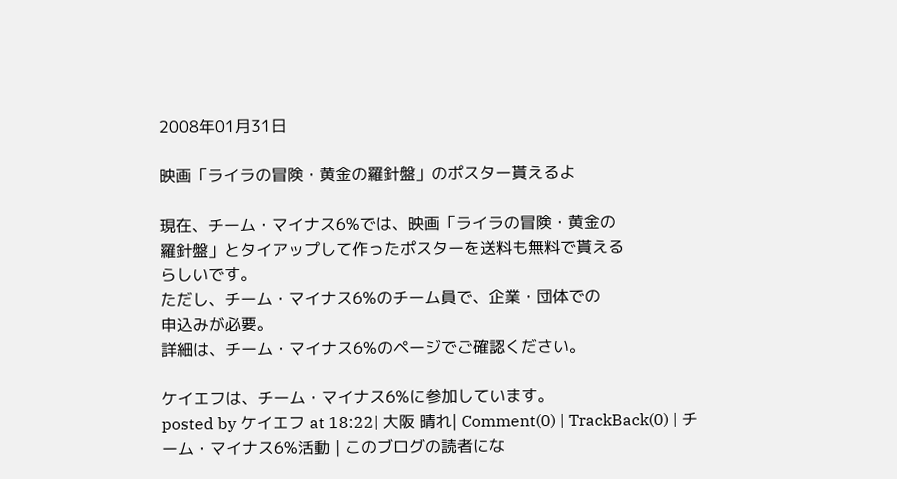2008年01月31日

映画「ライラの冒険・黄金の羅針盤」のポスター貰えるよ

現在、チーム・マイナス6%では、映画「ライラの冒険・黄金の
羅針盤」とタイアップして作ったポスターを送料も無料で貰える
らしいです。
ただし、チーム・マイナス6%のチーム員で、企業・団体での
申込みが必要。
詳細は、チーム・マイナス6%のページでご確認ください。

ケイエフは、チーム・マイナス6%に参加しています。
posted by ケイエフ at 18:22| 大阪 晴れ| Comment(0) | TrackBack(0) | チーム・マイナス6%活動 | このブログの読者にな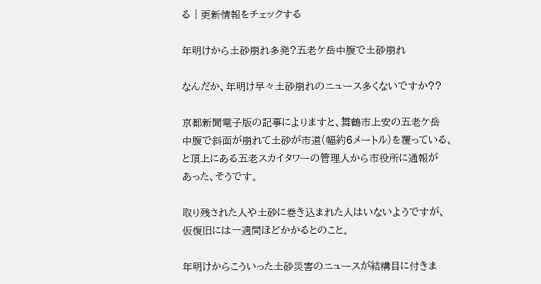る | 更新情報をチェックする

年明けから土砂崩れ多発?五老ケ岳中腹で土砂崩れ

なんだか、年明け早々土砂崩れのニュース多くないですか??

京都新聞電子版の記事によりますと、舞鶴市上安の五老ケ岳
中腹で斜面が崩れて土砂が市道(幅約6メートル)を覆っている、
と頂上にある五老スカイタワーの管理人から市役所に通報が
あった、そうです。

取り残された人や土砂に巻き込まれた人はいないようですが、
仮復旧には一週間ほどかかるとのこと。

年明けからこういった土砂災害のニュースが結構目に付きま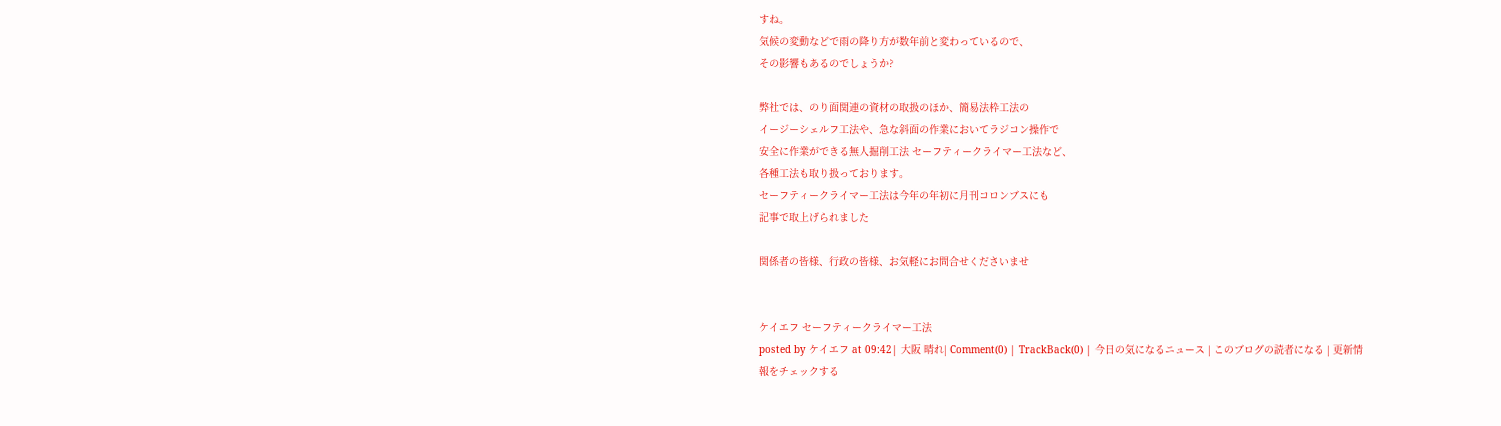すね。
気候の変動などで雨の降り方が数年前と変わっているので、
その影響もあるのでしょうか?

弊社では、のり面関連の資材の取扱のほか、簡易法枠工法の
イージーシェルフ工法や、急な斜面の作業においてラジコン操作で
安全に作業ができる無人掘削工法 セーフティークライマー工法など、
各種工法も取り扱っております。
セーフティークライマー工法は今年の年初に月刊コロンブスにも
記事で取上げられました

関係者の皆様、行政の皆様、お気軽にお問合せくださいませ


ケイエフ セーフティークライマー工法
posted by ケイエフ at 09:42| 大阪 晴れ| Comment(0) | TrackBack(0) | 今日の気になるニュース | このブログの読者になる | 更新情報をチェックする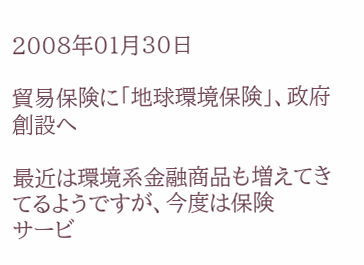2008年01月30日

貿易保険に「地球環境保険」、政府創設へ

最近は環境系金融商品も増えてきてるようですが、今度は保険
サービ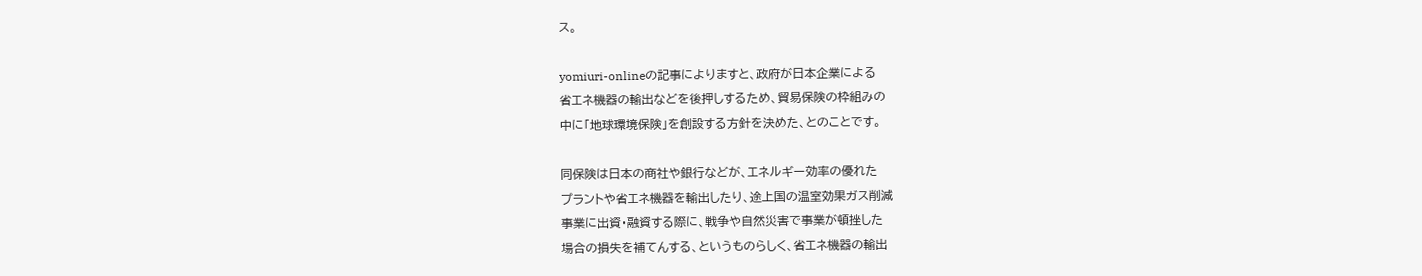ス。

yomiuri-onlineの記事によりますと、政府が日本企業による
省エネ機器の輸出などを後押しするため、貿易保険の枠組みの
中に「地球環境保険」を創設する方針を決めた、とのことです。

同保険は日本の商社や銀行などが、エネルギー効率の優れた
プラントや省エネ機器を輸出したり、途上国の温室効果ガス削減
事業に出資・融資する際に、戦争や自然災害で事業が頓挫した
場合の損失を補てんする、というものらしく、省エネ機器の輸出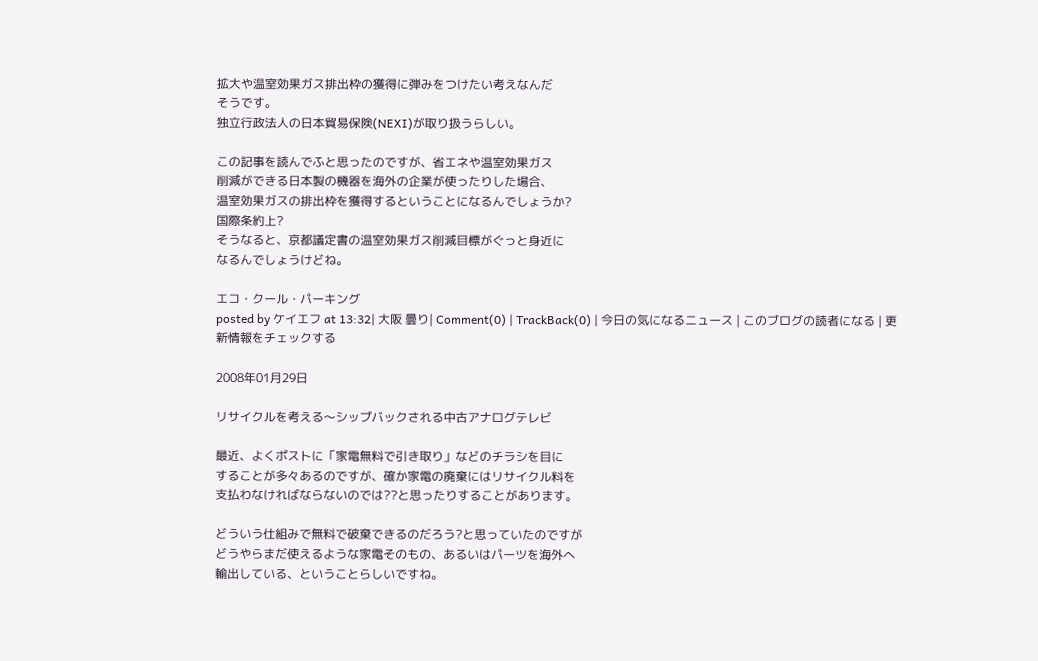拡大や温室効果ガス排出枠の獲得に弾みをつけたい考えなんだ
そうです。
独立行政法人の日本貿易保険(NEXI)が取り扱うらしい。

この記事を読んでふと思ったのですが、省エネや温室効果ガス
削減ができる日本製の機器を海外の企業が使ったりした場合、
温室効果ガスの排出枠を獲得するということになるんでしょうか?
国際条約上?
そうなると、京都議定書の温室効果ガス削減目標がぐっと身近に
なるんでしょうけどね。

エコ・クール・パーキング
posted by ケイエフ at 13:32| 大阪 曇り| Comment(0) | TrackBack(0) | 今日の気になるニュース | このブログの読者になる | 更新情報をチェックする

2008年01月29日

リサイクルを考える〜シップバックされる中古アナログテレビ

最近、よくポストに「家電無料で引き取り」などのチラシを目に
することが多々あるのですが、確か家電の廃棄にはリサイクル料を
支払わなければならないのでは??と思ったりすることがあります。

どういう仕組みで無料で破棄できるのだろう?と思っていたのですが
どうやらまだ使えるような家電そのもの、あるいはパーツを海外へ
輸出している、ということらしいですね。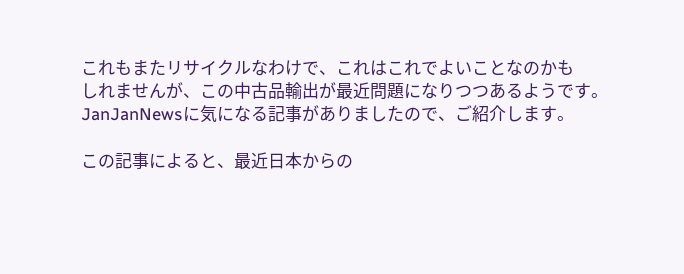これもまたリサイクルなわけで、これはこれでよいことなのかも
しれませんが、この中古品輸出が最近問題になりつつあるようです。
JanJanNewsに気になる記事がありましたので、ご紹介します。

この記事によると、最近日本からの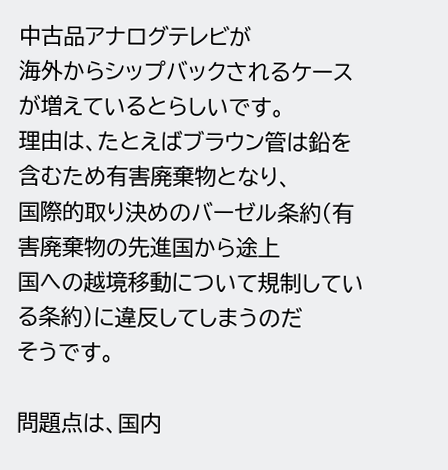中古品アナログテレビが
海外からシップバックされるケースが増えているとらしいです。
理由は、たとえばブラウン管は鉛を含むため有害廃棄物となり、
国際的取り決めのバーゼル条約(有害廃棄物の先進国から途上
国への越境移動について規制している条約)に違反してしまうのだ
そうです。

問題点は、国内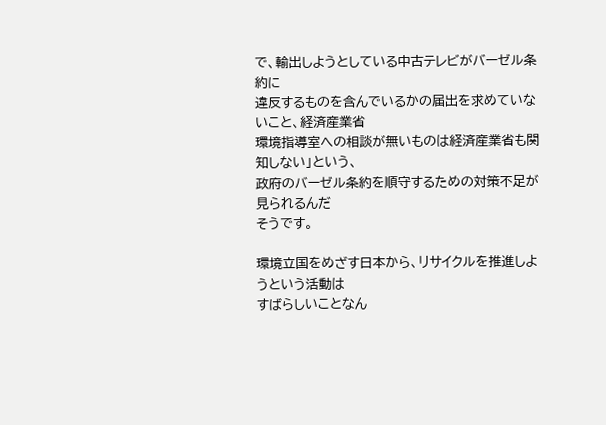で、輸出しようとしている中古テレビがバーゼル条約に
違反するものを含んでいるかの届出を求めていないこと、経済産業省
環境指導室への相談が無いものは経済産業省も関知しない」という、
政府のバーゼル条約を順守するための対策不足が見られるんだ
そうです。

環境立国をめざす日本から、リサイクルを推進しようという活動は
すばらしいことなん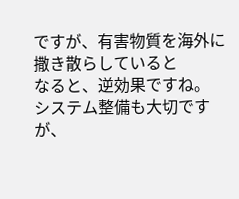ですが、有害物質を海外に撒き散らしていると
なると、逆効果ですね。
システム整備も大切ですが、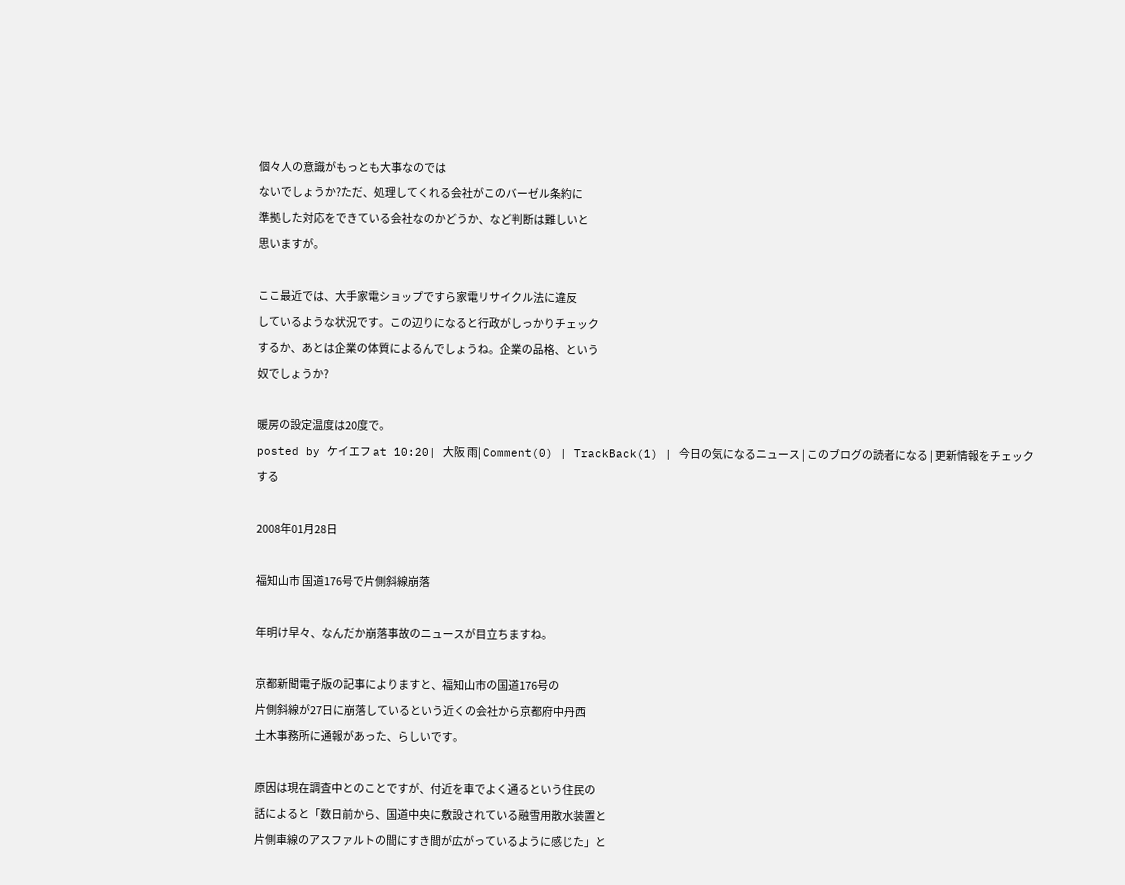個々人の意識がもっとも大事なのでは
ないでしょうか?ただ、処理してくれる会社がこのバーゼル条約に
準拠した対応をできている会社なのかどうか、など判断は難しいと
思いますが。

ここ最近では、大手家電ショップですら家電リサイクル法に違反
しているような状況です。この辺りになると行政がしっかりチェック
するか、あとは企業の体質によるんでしょうね。企業の品格、という
奴でしょうか?

暖房の設定温度は20度で。
posted by ケイエフ at 10:20| 大阪 雨| Comment(0) | TrackBack(1) | 今日の気になるニュース | このブログの読者になる | 更新情報をチェックする

2008年01月28日

福知山市 国道176号で片側斜線崩落

年明け早々、なんだか崩落事故のニュースが目立ちますね。

京都新聞電子版の記事によりますと、福知山市の国道176号の
片側斜線が27日に崩落しているという近くの会社から京都府中丹西
土木事務所に通報があった、らしいです。

原因は現在調査中とのことですが、付近を車でよく通るという住民の
話によると「数日前から、国道中央に敷設されている融雪用散水装置と
片側車線のアスファルトの間にすき間が広がっているように感じた」と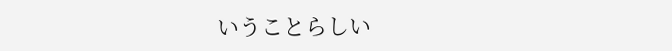いうことらしい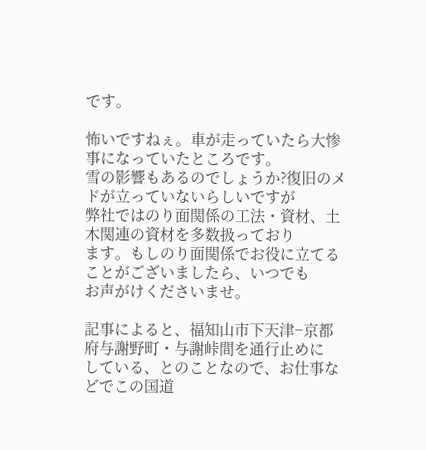です。

怖いですねぇ。車が走っていたら大惨事になっていたところです。
雪の影響もあるのでしょうか?復旧のメドが立っていないらしいですが
弊社ではのり面関係の工法・資材、土木関連の資材を多数扱っており
ます。もしのり面関係でお役に立てることがございましたら、いつでも
お声がけくださいませ。

記事によると、福知山市下天津−京都府与謝野町・与謝峠間を通行止めに
している、とのことなので、お仕事などでこの国道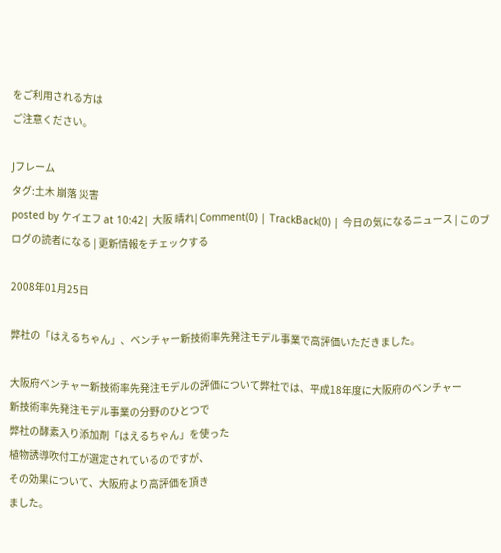をご利用される方は
ご注意ください。

Jフレーム
タグ:土木 崩落 災害
posted by ケイエフ at 10:42| 大阪 晴れ| Comment(0) | TrackBack(0) | 今日の気になるニュース | このブログの読者になる | 更新情報をチェックする

2008年01月25日

弊社の「はえるちゃん」、ベンチャー新技術率先発注モデル事業で高評価いただきました。

大阪府ベンチャー新技術率先発注モデルの評価について弊社では、平成18年度に大阪府のベンチャー
新技術率先発注モデル事業の分野のひとつで
弊社の酵素入り添加剤「はえるちゃん」を使った
植物誘導吹付工が選定されているのですが、
その効果について、大阪府より高評価を頂き
ました。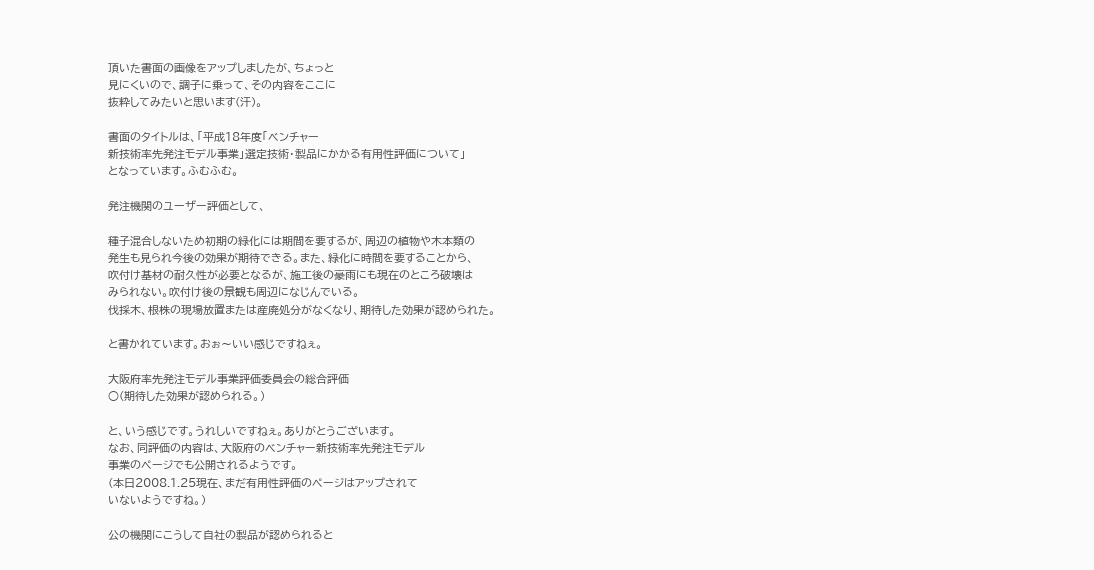頂いた書面の画像をアップしましたが、ちょっと
見にくいので、調子に乗って、その内容をここに
抜粋してみたいと思います(汗)。

書面のタイトルは、「平成18年度「ベンチャー
新技術率先発注モデル事業」選定技術・製品にかかる有用性評価について」
となっています。ふむふむ。

発注機関のユーザー評価として、

種子混合しないため初期の緑化には期間を要するが、周辺の植物や木本類の
発生も見られ今後の効果が期待できる。また、緑化に時間を要することから、
吹付け基材の耐久性が必要となるが、施工後の豪雨にも現在のところ破壊は
みられない。吹付け後の景観も周辺になじんでいる。
伐採木、根株の現場放置または産廃処分がなくなり、期待した効果が認められた。

と書かれています。おぉ〜いい感じですねぇ。

大阪府率先発注モデル事業評価委員会の総合評価
○(期待した効果が認められる。)

と、いう感じです。うれしいですねぇ。ありがとうございます。
なお、同評価の内容は、大阪府のベンチャー新技術率先発注モデル
事業のページでも公開されるようです。
(本日2008.1.25現在、まだ有用性評価のページはアップされて
いないようですね。)

公の機関にこうして自社の製品が認められると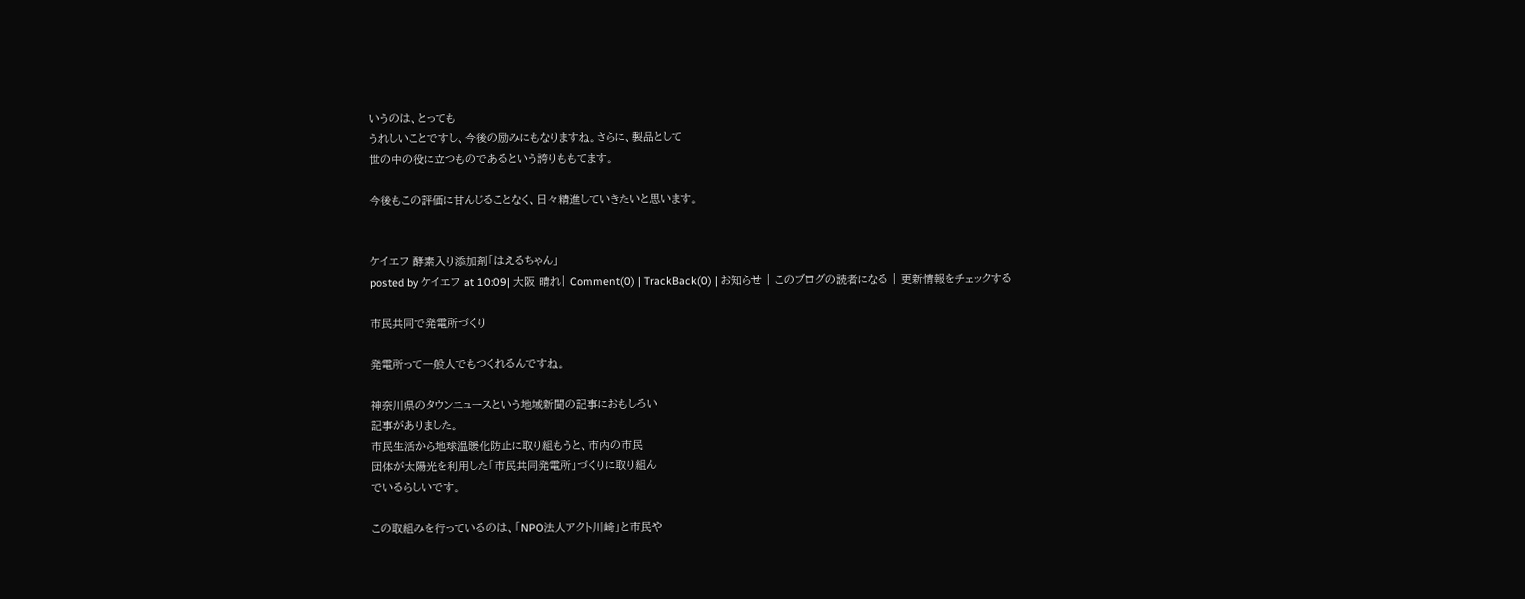いうのは、とっても
うれしいことですし、今後の励みにもなりますね。さらに、製品として
世の中の役に立つものであるという誇りももてます。

今後もこの評価に甘んじることなく、日々精進していきたいと思います。


ケイエフ 酵素入り添加剤「はえるちゃん」
posted by ケイエフ at 10:09| 大阪 晴れ| Comment(0) | TrackBack(0) | お知らせ | このブログの読者になる | 更新情報をチェックする

市民共同で発電所づくり

発電所って一般人でもつくれるんですね。

神奈川県のタウンニュースという地域新聞の記事におもしろい
記事がありました。
市民生活から地球温暖化防止に取り組もうと、市内の市民
団体が太陽光を利用した「市民共同発電所」づくりに取り組ん
でいるらしいです。

この取組みを行っているのは、「NPO法人アクト川崎」と市民や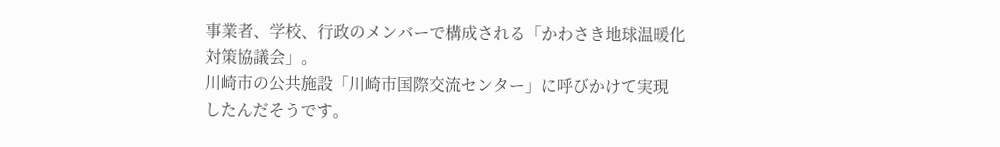事業者、学校、行政のメンバーで構成される「かわさき地球温暖化
対策協議会」。
川崎市の公共施設「川崎市国際交流センター」に呼びかけて実現
したんだそうです。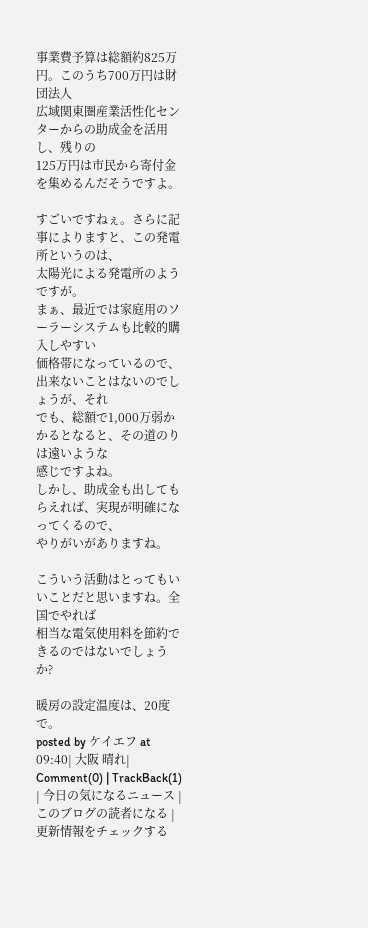事業費予算は総額約825万円。このうち700万円は財団法人
広域関東圏産業活性化センターからの助成金を活用し、残りの
125万円は市民から寄付金を集めるんだそうですよ。

すごいですねぇ。さらに記事によりますと、この発電所というのは、
太陽光による発電所のようですが。
まぁ、最近では家庭用のソーラーシステムも比較的購入しやすい
価格帯になっているので、出来ないことはないのでしょうが、それ
でも、総額で1,000万弱かかるとなると、その道のりは遠いような
感じですよね。
しかし、助成金も出してもらえれば、実現が明確になってくるので、
やりがいがありますね。

こういう活動はとってもいいことだと思いますね。全国でやれば
相当な電気使用料を節約できるのではないでしょうか?

暖房の設定温度は、20度で。
posted by ケイエフ at 09:40| 大阪 晴れ| Comment(0) | TrackBack(1) | 今日の気になるニュース | このブログの読者になる | 更新情報をチェックする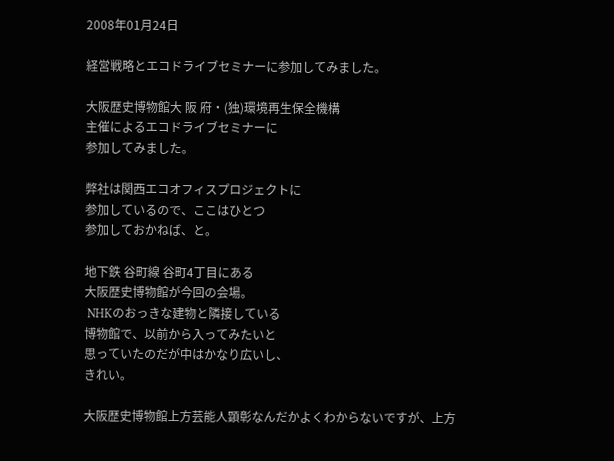2008年01月24日

経営戦略とエコドライブセミナーに参加してみました。

大阪歴史博物館大 阪 府・(独)環境再生保全機構
主催によるエコドライブセミナーに
参加してみました。

弊社は関西エコオフィスプロジェクトに
参加しているので、ここはひとつ
参加しておかねば、と。

地下鉄 谷町線 谷町4丁目にある
大阪歴史博物館が今回の会場。
 NHKのおっきな建物と隣接している
博物館で、以前から入ってみたいと
思っていたのだが中はかなり広いし、
きれい。

大阪歴史博物館上方芸能人顕彰なんだかよくわからないですが、上方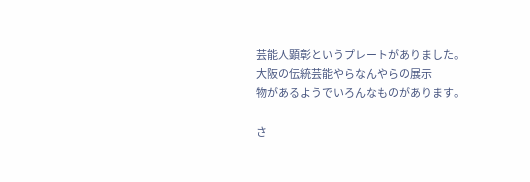芸能人顕彰というプレートがありました。
大阪の伝統芸能やらなんやらの展示
物があるようでいろんなものがあります。

さ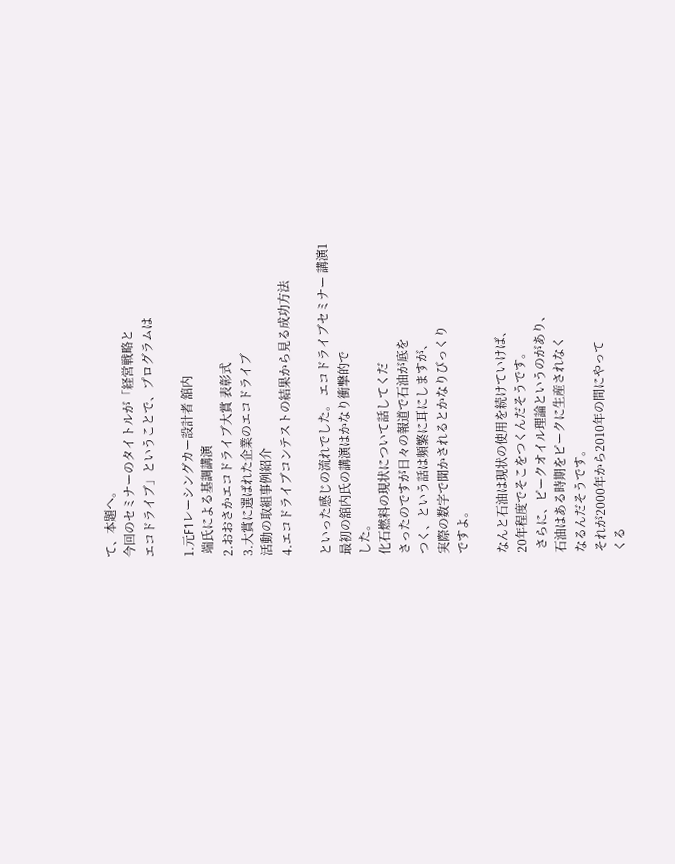て、本題へ。
今回のセミナーのタイトルが「経営戦略と
エコドライブ」ということで、プログラムは

1.元F1レーシングカー設計者 舘内
 端氏による基調講演
2.おおさかエコドライブ大賞 表彰式
3.大賞に選ばれた企業のエコドライブ
活動の取組事例紹介
4.エコドライブコンテストの結果から見る成功方法

といった感じの流れでした。 エコドライブセミナー 講演1
最初の舘内氏の講演はかなり衝撃的で
した。
化石燃料の現状について話してくだ
さったのですが日々の報道で石油が底を
つく、という話は頻繁に耳にしますが、
実際の数字で聞かされるとかなりびっくり
ですよ。

なんと石油は現状の使用を続けていけば、
20年程度でそこをつくんだそうです。
 さらに、ピークオイル理論というのがあり、
石油はある時期をピークに生産されなく
なるんだそうです。
それが2000年から2010年の間にやって
くる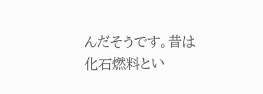んだそうです。昔は化石燃料とい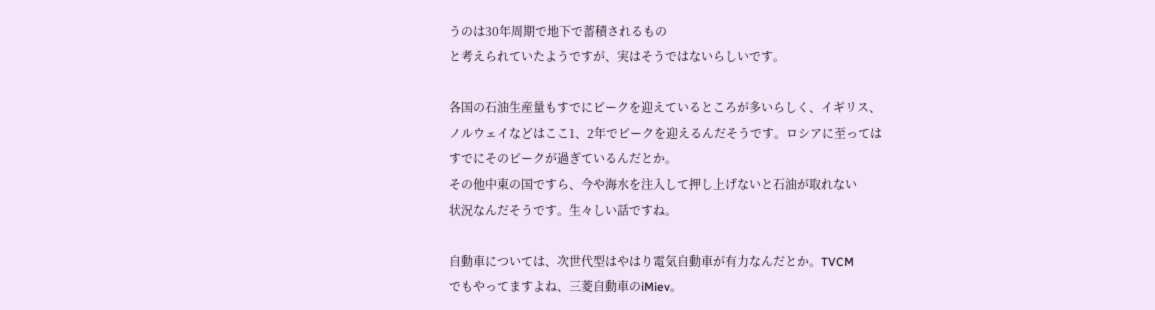うのは30年周期で地下で蓄積されるもの
と考えられていたようですが、実はそうではないらしいです。

各国の石油生産量もすでにピークを迎えているところが多いらしく、イギリス、
ノルウェイなどはここ1、2年でピークを迎えるんだそうです。ロシアに至っては
すでにそのピークが過ぎているんだとか。
その他中東の国ですら、今や海水を注入して押し上げないと石油が取れない
状況なんだそうです。生々しい話ですね。

自動車については、次世代型はやはり電気自動車が有力なんだとか。TVCM
でもやってますよね、三菱自動車のiMiev。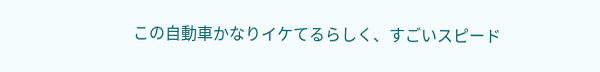この自動車かなりイケてるらしく、すごいスピード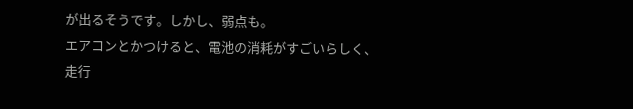が出るそうです。しかし、弱点も。
エアコンとかつけると、電池の消耗がすごいらしく、走行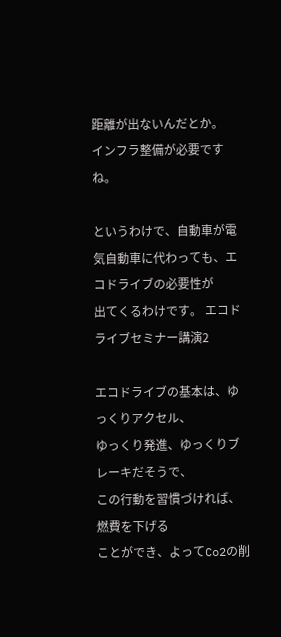距離が出ないんだとか。
インフラ整備が必要ですね。

というわけで、自動車が電気自動車に代わっても、エコドライブの必要性が
出てくるわけです。 エコドライブセミナー講演2

エコドライブの基本は、ゆっくりアクセル、
ゆっくり発進、ゆっくりブレーキだそうで、
この行動を習慣づければ、燃費を下げる
ことができ、よってCo2の削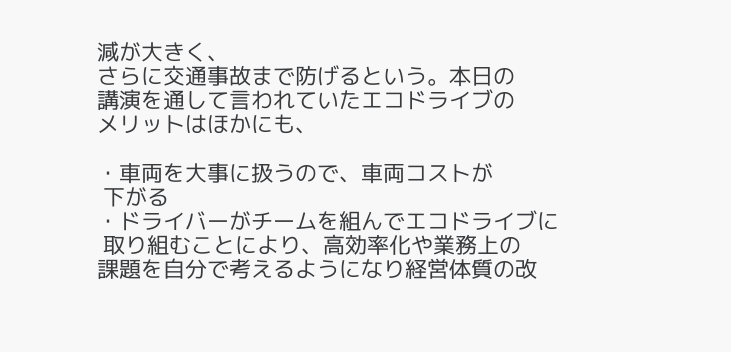減が大きく、
さらに交通事故まで防げるという。本日の
講演を通して言われていたエコドライブの
メリットはほかにも、

・車両を大事に扱うので、車両コストが
 下がる
・ドライバーがチームを組んでエコドライブに
 取り組むことにより、高効率化や業務上の
課題を自分で考えるようになり経営体質の改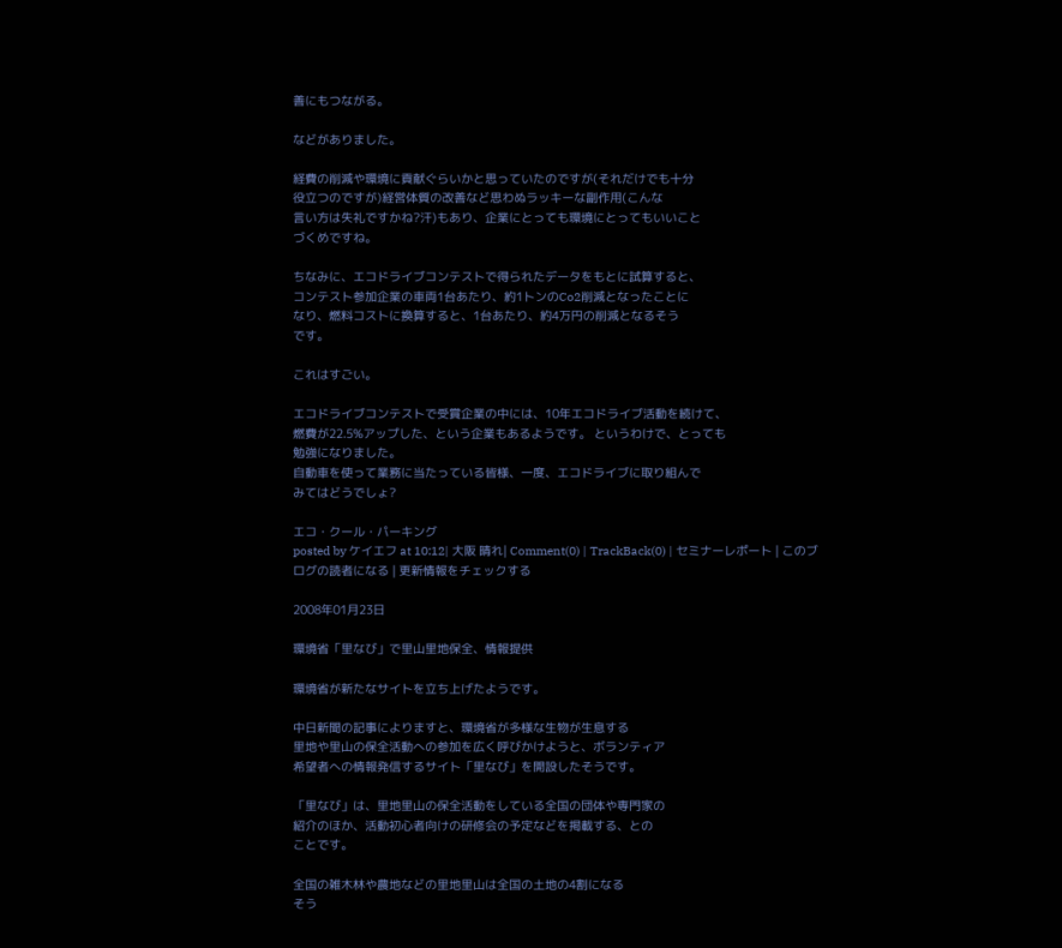善にもつながる。

などがありました。

経費の削減や環境に貢献ぐらいかと思っていたのですが(それだけでも十分
役立つのですが)経営体質の改善など思わぬラッキーな副作用(こんな
言い方は失礼ですかね?汗)もあり、企業にとっても環境にとってもいいこと
づくめですね。

ちなみに、エコドライブコンテストで得られたデータをもとに試算すると、
コンテスト参加企業の車両1台あたり、約1トンのCo2削減となったことに
なり、燃料コストに換算すると、1台あたり、約4万円の削減となるそう
です。

これはすごい。

エコドライブコンテストで受賞企業の中には、10年エコドライブ活動を続けて、
燃費が22.5%アップした、という企業もあるようです。 というわけで、とっても
勉強になりました。
自動車を使って業務に当たっている皆様、一度、エコドライブに取り組んで
みてはどうでしょ?

エコ・クール・パーキング
posted by ケイエフ at 10:12| 大阪 晴れ| Comment(0) | TrackBack(0) | セミナーレポート | このブログの読者になる | 更新情報をチェックする

2008年01月23日

環境省「里なび」で里山里地保全、情報提供

環境省が新たなサイトを立ち上げたようです。

中日新聞の記事によりますと、環境省が多様な生物が生息する
里地や里山の保全活動への参加を広く呼びかけようと、ボランティア
希望者への情報発信するサイト「里なび」を開設したそうです。

「里なび」は、里地里山の保全活動をしている全国の団体や専門家の
紹介のほか、活動初心者向けの研修会の予定などを掲載する、との
ことです。

全国の雑木林や農地などの里地里山は全国の土地の4割になる
そう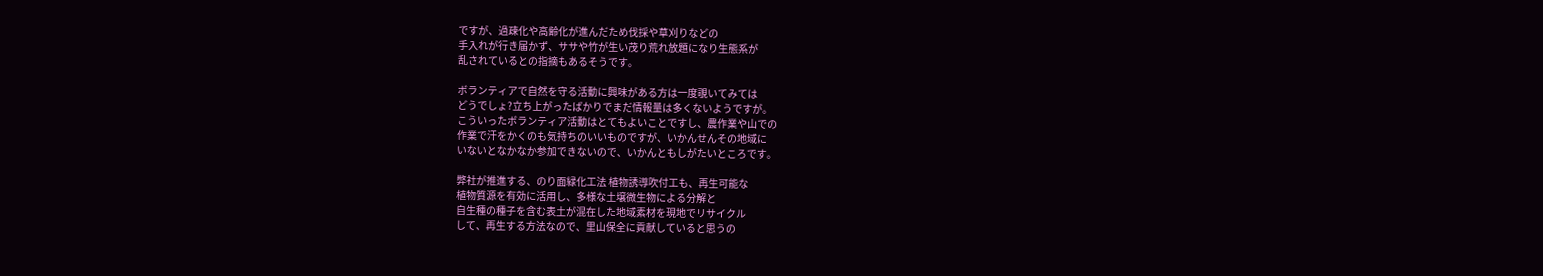ですが、過疎化や高齢化が進んだため伐採や草刈りなどの
手入れが行き届かず、ササや竹が生い茂り荒れ放題になり生態系が
乱されているとの指摘もあるそうです。

ボランティアで自然を守る活動に興味がある方は一度覗いてみては
どうでしょ?立ち上がったばかりでまだ情報量は多くないようですが。
こういったボランティア活動はとてもよいことですし、農作業や山での
作業で汗をかくのも気持ちのいいものですが、いかんせんその地域に
いないとなかなか参加できないので、いかんともしがたいところです。

弊社が推進する、のり面緑化工法 植物誘導吹付工も、再生可能な
植物質源を有効に活用し、多様な土壌微生物による分解と
自生種の種子を含む表土が混在した地域素材を現地でリサイクル
して、再生する方法なので、里山保全に貢献していると思うの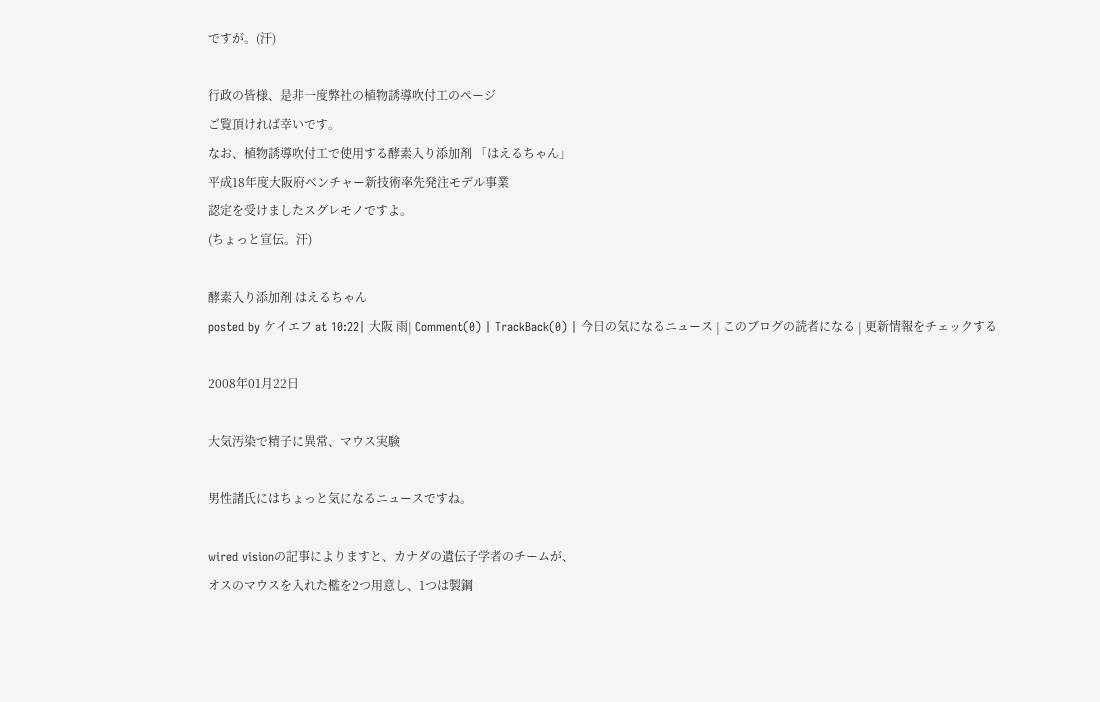ですが。(汗)

行政の皆様、是非一度弊社の植物誘導吹付工のページ
ご覧頂ければ幸いです。
なお、植物誘導吹付工で使用する酵素入り添加剤 「はえるちゃん」
平成18年度大阪府ベンチャー新技術率先発注モデル事業
認定を受けましたスグレモノですよ。
(ちょっと宣伝。汗)

酵素入り添加剤 はえるちゃん
posted by ケイエフ at 10:22| 大阪 雨| Comment(0) | TrackBack(0) | 今日の気になるニュース | このブログの読者になる | 更新情報をチェックする

2008年01月22日

大気汚染で精子に異常、マウス実験

男性諸氏にはちょっと気になるニュースですね。

wired visionの記事によりますと、カナダの遺伝子学者のチームが、
オスのマウスを入れた檻を2つ用意し、1つは製鋼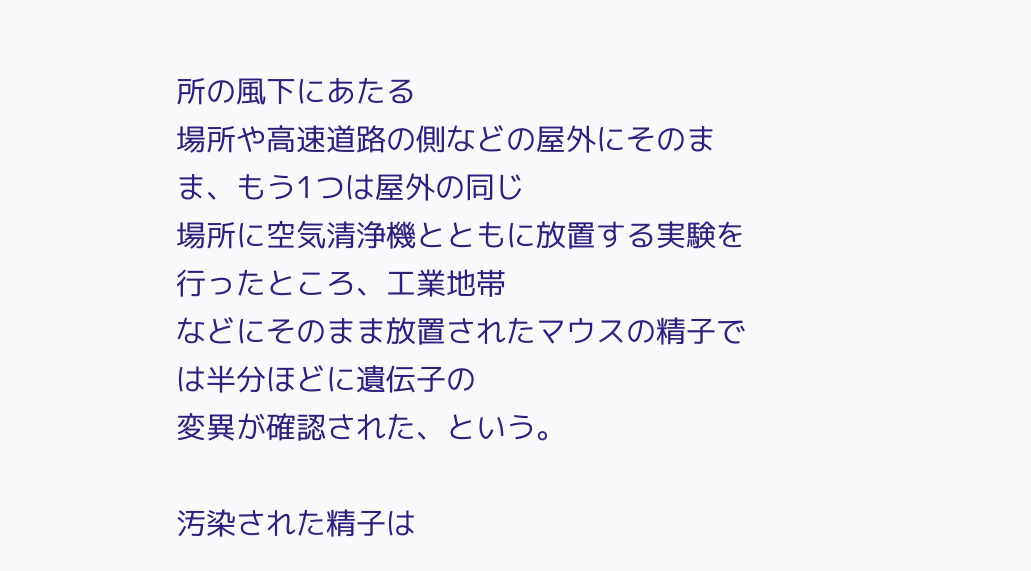所の風下にあたる
場所や高速道路の側などの屋外にそのまま、もう1つは屋外の同じ
場所に空気清浄機とともに放置する実験を行ったところ、工業地帯
などにそのまま放置されたマウスの精子では半分ほどに遺伝子の
変異が確認された、という。

汚染された精子は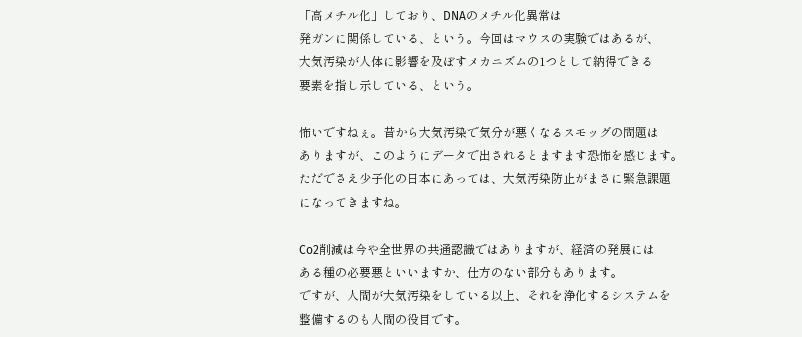「高メチル化」しており、DNAのメチル化異常は
発ガンに関係している、という。今回はマウスの実験ではあるが、
大気汚染が人体に影響を及ぼすメカニズムの1つとして納得できる
要素を指し示している、という。

怖いですねぇ。昔から大気汚染で気分が悪くなるスモッグの問題は
ありますが、このようにデータで出されるとますます恐怖を感じます。
ただでさえ少子化の日本にあっては、大気汚染防止がまさに緊急課題
になってきますね。

Co2削減は今や全世界の共通認識ではありますが、経済の発展には
ある種の必要悪といいますか、仕方のない部分もあります。
ですが、人間が大気汚染をしている以上、それを浄化するシステムを
整備するのも人間の役目です。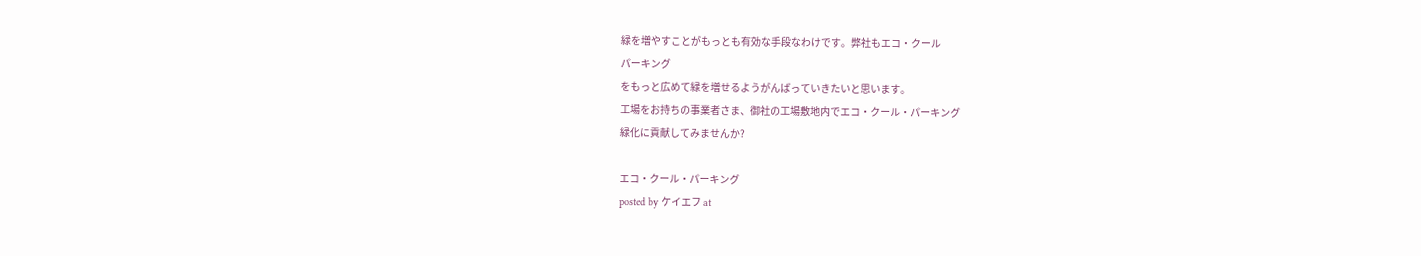緑を増やすことがもっとも有効な手段なわけです。弊社もエコ・クール
パーキング
をもっと広めて緑を増せるようがんばっていきたいと思います。
工場をお持ちの事業者さま、御社の工場敷地内でエコ・クール・パーキング
緑化に貢献してみませんか?

エコ・クール・パーキング
posted by ケイエフ at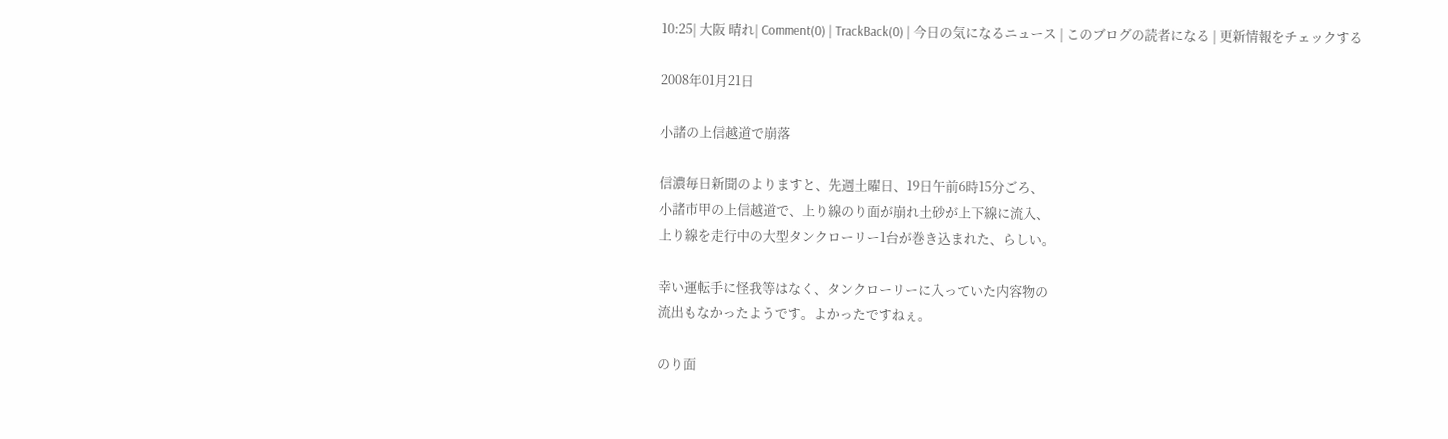10:25| 大阪 晴れ| Comment(0) | TrackBack(0) | 今日の気になるニュース | このブログの読者になる | 更新情報をチェックする

2008年01月21日

小諸の上信越道で崩落

信濃毎日新聞のよりますと、先週土曜日、19日午前6時15分ごろ、
小諸市甲の上信越道で、上り線のり面が崩れ土砂が上下線に流入、
上り線を走行中の大型タンクローリー1台が巻き込まれた、らしい。

幸い運転手に怪我等はなく、タンクローリーに入っていた内容物の
流出もなかったようです。よかったですねぇ。

のり面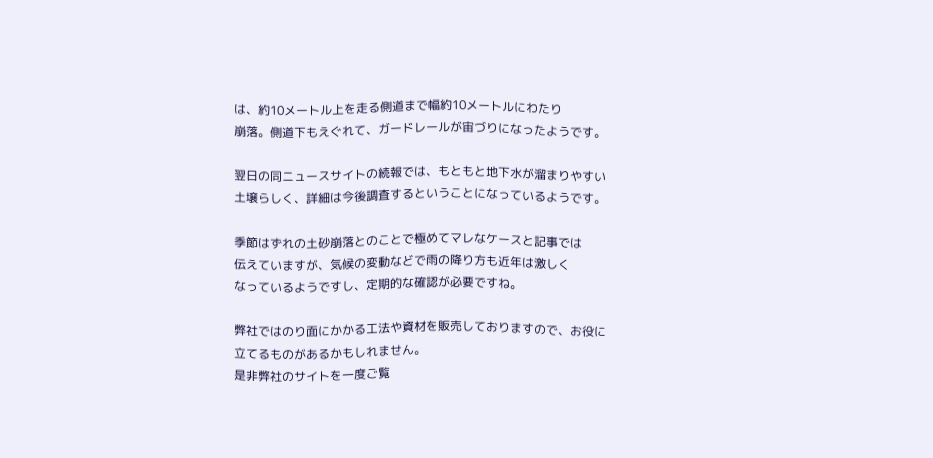は、約10メートル上を走る側道まで幅約10メートルにわたり
崩落。側道下もえぐれて、ガードレールが宙づりになったようです。

翌日の同ニュースサイトの続報では、もともと地下水が溜まりやすい
土壌らしく、詳細は今後調査するということになっているようです。

季節はずれの土砂崩落とのことで極めてマレなケースと記事では
伝えていますが、気候の変動などで雨の降り方も近年は激しく
なっているようですし、定期的な確認が必要ですね。

弊社ではのり面にかかる工法や資材を販売しておりますので、お役に
立てるものがあるかもしれません。
是非弊社のサイトを一度ご覧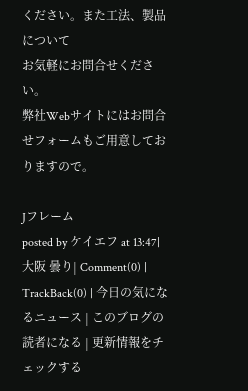ください。また工法、製品について
お気軽にお問合せください。
弊社Webサイトにはお問合せフォームもご用意しておりますので。

Jフレーム
posted by ケイエフ at 13:47| 大阪 曇り| Comment(0) | TrackBack(0) | 今日の気になるニュース | このブログの読者になる | 更新情報をチェックする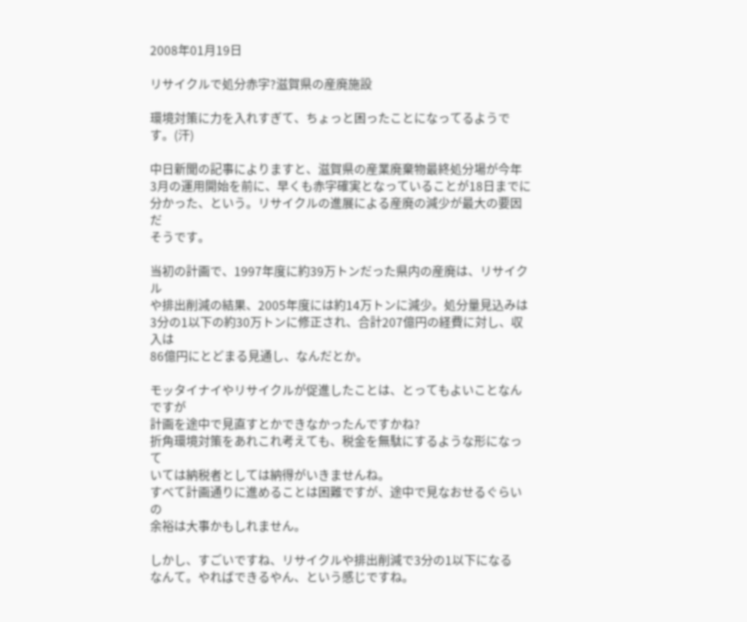2008年01月19日

リサイクルで処分赤字?滋賀県の産廃施設

環境対策に力を入れすぎて、ちょっと困ったことになってるようです。(汗)

中日新聞の記事によりますと、滋賀県の産業廃棄物最終処分場が今年
3月の運用開始を前に、早くも赤字確実となっていることが18日までに
分かった、という。リサイクルの進展による産廃の減少が最大の要因だ
そうです。

当初の計画で、1997年度に約39万トンだった県内の産廃は、リサイクル
や排出削減の結果、2005年度には約14万トンに減少。処分量見込みは
3分の1以下の約30万トンに修正され、合計207億円の経費に対し、収入は
86億円にとどまる見通し、なんだとか。

モッタイナイやリサイクルが促進したことは、とってもよいことなんですが
計画を途中で見直すとかできなかったんですかね?
折角環境対策をあれこれ考えても、税金を無駄にするような形になって
いては納税者としては納得がいきませんね。
すべて計画通りに進めることは困難ですが、途中で見なおせるぐらいの
余裕は大事かもしれません。

しかし、すごいですね、リサイクルや排出削減で3分の1以下になる
なんて。やればできるやん、という感じですね。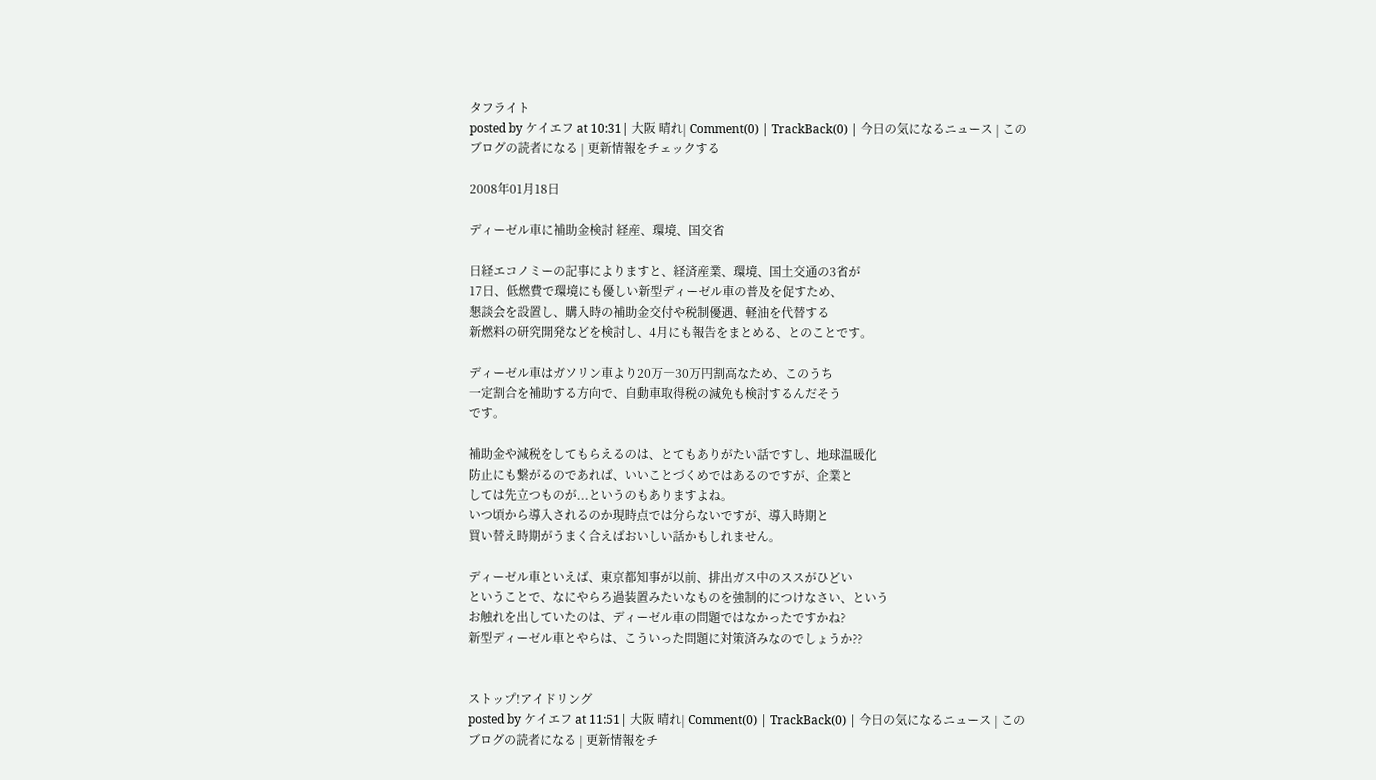タフライト
posted by ケイエフ at 10:31| 大阪 晴れ| Comment(0) | TrackBack(0) | 今日の気になるニュース | このブログの読者になる | 更新情報をチェックする

2008年01月18日

ディーゼル車に補助金検討 経産、環境、国交省

日経エコノミーの記事によりますと、経済産業、環境、国土交通の3省が
17日、低燃費で環境にも優しい新型ディーゼル車の普及を促すため、
懇談会を設置し、購入時の補助金交付や税制優遇、軽油を代替する
新燃料の研究開発などを検討し、4月にも報告をまとめる、とのことです。

ディーゼル車はガソリン車より20万―30万円割高なため、このうち
一定割合を補助する方向で、自動車取得税の減免も検討するんだそう
です。

補助金や減税をしてもらえるのは、とてもありがたい話ですし、地球温暖化
防止にも繋がるのであれば、いいことづくめではあるのですが、企業と
しては先立つものが...というのもありますよね。
いつ頃から導入されるのか現時点では分らないですが、導入時期と
買い替え時期がうまく合えばおいしい話かもしれません。

ディーゼル車といえば、東京都知事が以前、排出ガス中のススがひどい
ということで、なにやらろ過装置みたいなものを強制的につけなさい、という
お触れを出していたのは、ディーゼル車の問題ではなかったですかね?
新型ディーゼル車とやらは、こういった問題に対策済みなのでしょうか??


ストップ!アイドリング
posted by ケイエフ at 11:51| 大阪 晴れ| Comment(0) | TrackBack(0) | 今日の気になるニュース | このブログの読者になる | 更新情報をチ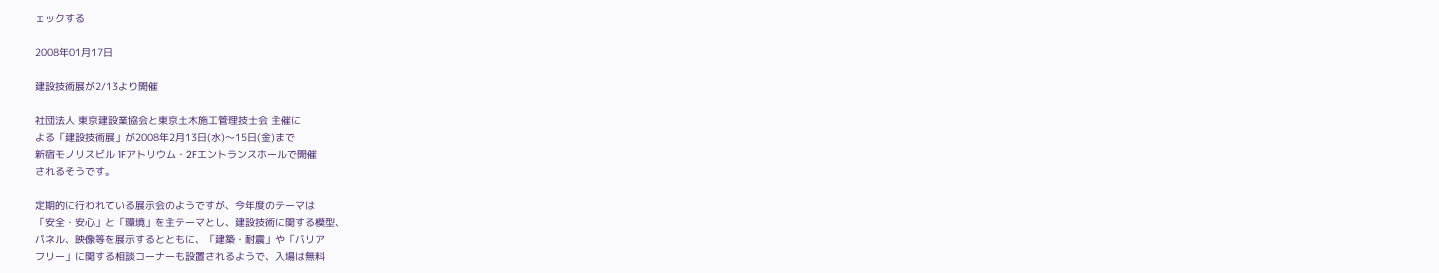ェックする

2008年01月17日

建設技術展が2/13より開催

社団法人 東京建設業協会と東京土木施工管理技士会 主催に
よる「建設技術展」が2008年2月13日(水)〜15日(金)まで
新宿モノリスビル 1Fアトリウム・2Fエントランスホールで開催
されるそうです。

定期的に行われている展示会のようですが、今年度のテーマは
「安全・安心」と「環境」を主テーマとし、建設技術に関する模型、
パネル、映像等を展示するとともに、「建築・耐震」や「バリア
フリー」に関する相談コーナーも設置されるようで、入場は無料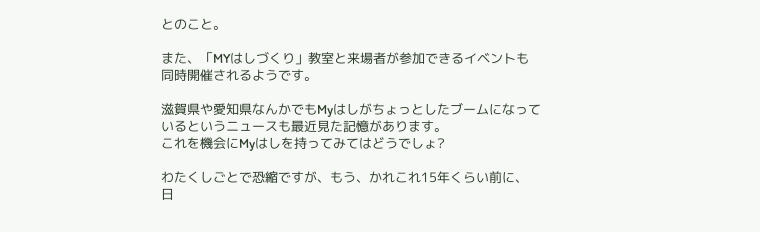とのこと。

また、「MYはしづくり」教室と来場者が参加できるイベントも
同時開催されるようです。

滋賀県や愛知県なんかでもMyはしがちょっとしたブームになって
いるというニュースも最近見た記憶があります。
これを機会にMyはしを持ってみてはどうでしょ?

わたくしごとで恐縮ですが、もう、かれこれ15年くらい前に、
日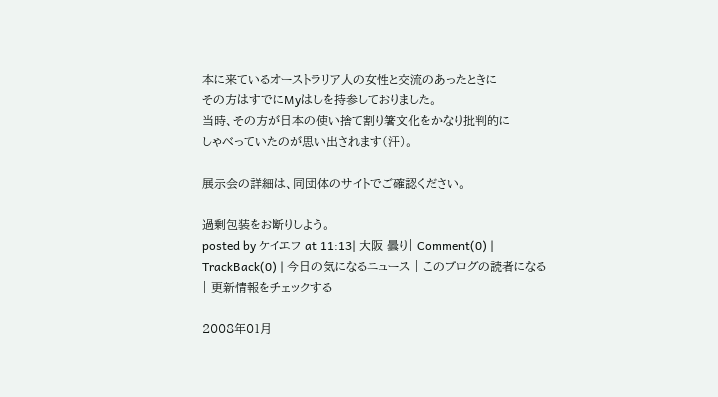本に来ているオーストラリア人の女性と交流のあったときに
その方はすでにMyはしを持参しておりました。
当時、その方が日本の使い捨て割り箸文化をかなり批判的に
しゃべっていたのが思い出されます(汗)。

展示会の詳細は、同団体のサイトでご確認ください。

過剰包装をお断りしよう。
posted by ケイエフ at 11:13| 大阪 曇り| Comment(0) | TrackBack(0) | 今日の気になるニュース | このブログの読者になる | 更新情報をチェックする

2008年01月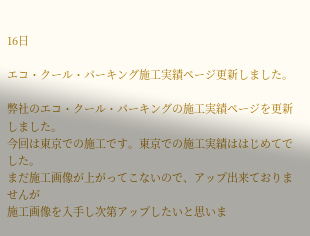16日

エコ・クール・パーキング施工実績ページ更新しました。

弊社のエコ・クール・パーキングの施工実績ページを更新しました。
今回は東京での施工です。東京での施工実績ははじめてでした。
まだ施工画像が上がってこないので、アップ出来ておりませんが
施工画像を入手し次第アップしたいと思いま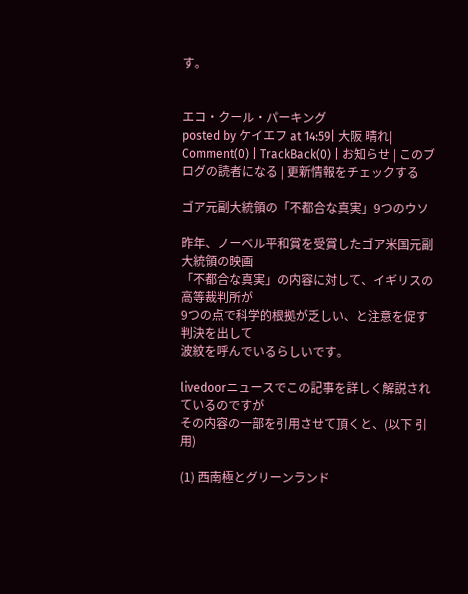す。


エコ・クール・パーキング
posted by ケイエフ at 14:59| 大阪 晴れ| Comment(0) | TrackBack(0) | お知らせ | このブログの読者になる | 更新情報をチェックする

ゴア元副大統領の「不都合な真実」9つのウソ

昨年、ノーベル平和賞を受賞したゴア米国元副大統領の映画
「不都合な真実」の内容に対して、イギリスの高等裁判所が
9つの点で科学的根拠が乏しい、と注意を促す 判決を出して
波紋を呼んでいるらしいです。

livedoorニュースでこの記事を詳しく解説されているのですが
その内容の一部を引用させて頂くと、(以下 引用)

(1) 西南極とグリーンランド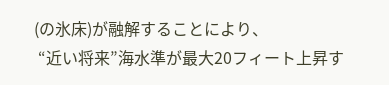(の氷床)が融解することにより、
 “近い将来”海水準が最大20フィート上昇す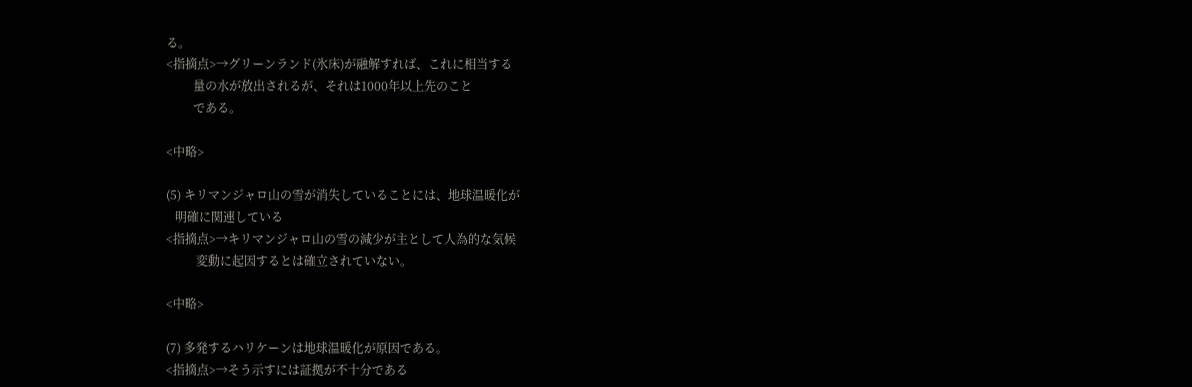る。
<指摘点>→グリーンランド(氷床)が融解すれば、これに相当する
         量の水が放出されるが、それは1000年以上先のこと
         である。

<中略>

(5) キリマンジャロ山の雪が消失していることには、地球温暖化が
   明確に関連している
<指摘点>→キリマンジャロ山の雪の減少が主として人為的な気候
          変動に起因するとは確立されていない。

<中略>

(7) 多発するハリケーンは地球温暖化が原因である。
<指摘点>→そう示すには証拠が不十分である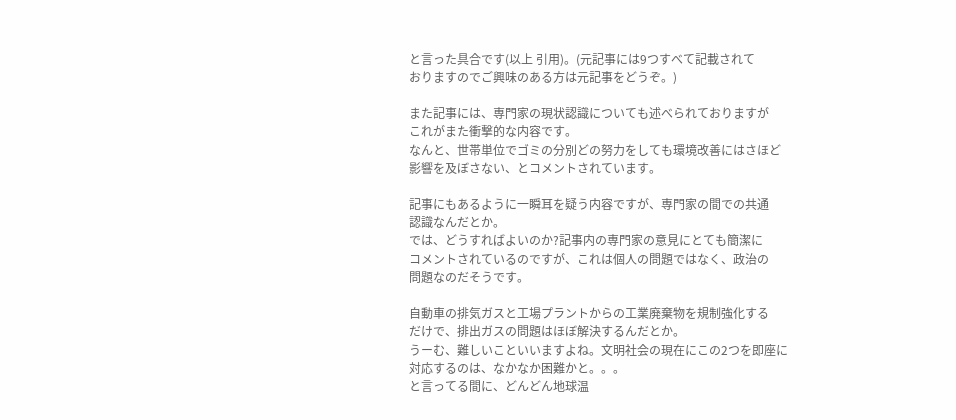と言った具合です(以上 引用)。(元記事には9つすべて記載されて
おりますのでご興味のある方は元記事をどうぞ。)

また記事には、専門家の現状認識についても述べられておりますが
これがまた衝撃的な内容です。
なんと、世帯単位でゴミの分別どの努力をしても環境改善にはさほど
影響を及ぼさない、とコメントされています。

記事にもあるように一瞬耳を疑う内容ですが、専門家の間での共通
認識なんだとか。
では、どうすればよいのか?記事内の専門家の意見にとても簡潔に
コメントされているのですが、これは個人の問題ではなく、政治の
問題なのだそうです。

自動車の排気ガスと工場プラントからの工業廃棄物を規制強化する
だけで、排出ガスの問題はほぼ解決するんだとか。
うーむ、難しいこといいますよね。文明社会の現在にこの2つを即座に
対応するのは、なかなか困難かと。。。
と言ってる間に、どんどん地球温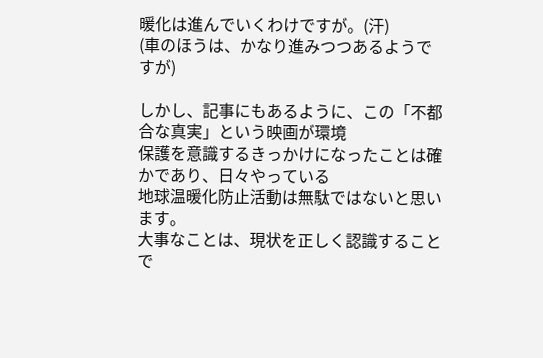暖化は進んでいくわけですが。(汗)
(車のほうは、かなり進みつつあるようですが)

しかし、記事にもあるように、この「不都合な真実」という映画が環境
保護を意識するきっかけになったことは確かであり、日々やっている
地球温暖化防止活動は無駄ではないと思います。
大事なことは、現状を正しく認識することで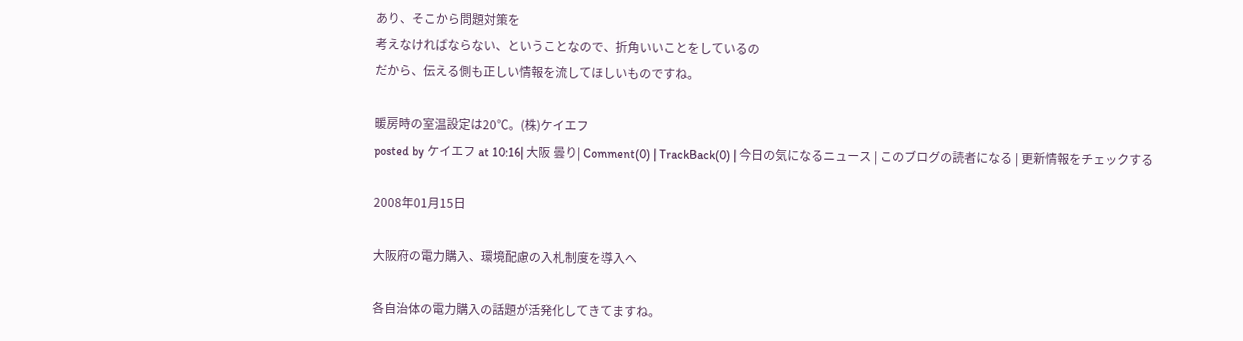あり、そこから問題対策を
考えなければならない、ということなので、折角いいことをしているの
だから、伝える側も正しい情報を流してほしいものですね。

暖房時の室温設定は20℃。(株)ケイエフ
posted by ケイエフ at 10:16| 大阪 曇り| Comment(0) | TrackBack(0) | 今日の気になるニュース | このブログの読者になる | 更新情報をチェックする

2008年01月15日

大阪府の電力購入、環境配慮の入札制度を導入へ

各自治体の電力購入の話題が活発化してきてますね。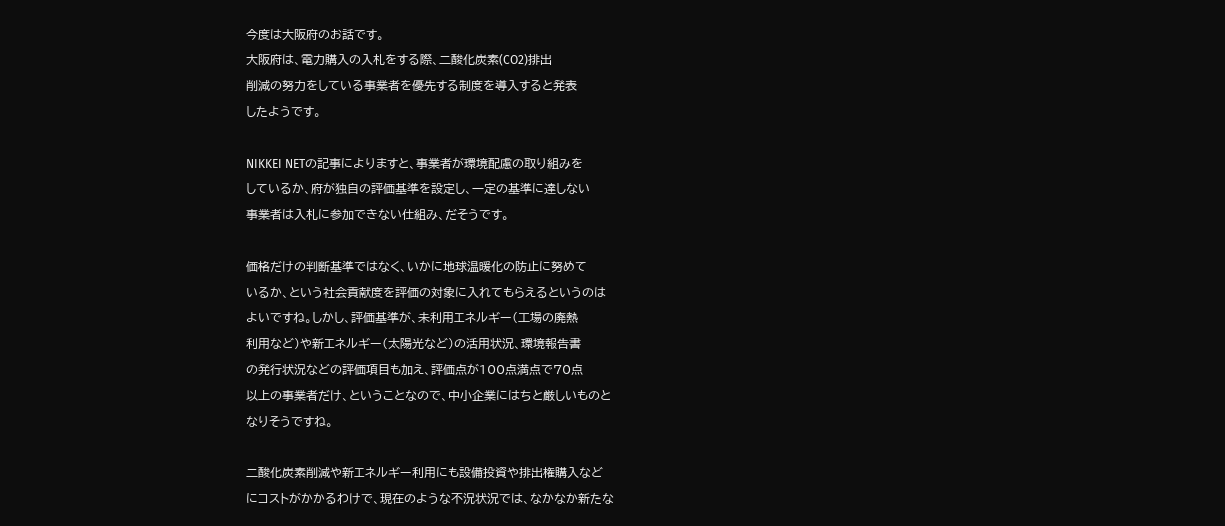今度は大阪府のお話です。
大阪府は、電力購入の入札をする際、二酸化炭素(CO2)排出
削減の努力をしている事業者を優先する制度を導入すると発表
したようです。

NIKKEI NETの記事によりますと、事業者が環境配慮の取り組みを
しているか、府が独自の評価基準を設定し、一定の基準に達しない
事業者は入札に参加できない仕組み、だそうです。

価格だけの判断基準ではなく、いかに地球温暖化の防止に努めて
いるか、という社会貢献度を評価の対象に入れてもらえるというのは
よいですね。しかし、評価基準が、未利用エネルギー(工場の廃熱
利用など)や新エネルギー(太陽光など)の活用状況、環境報告書
の発行状況などの評価項目も加え、評価点が100点満点で70点
以上の事業者だけ、ということなので、中小企業にはちと厳しいものと
なりそうですね。

二酸化炭素削減や新エネルギー利用にも設備投資や排出権購入など
にコストがかかるわけで、現在のような不況状況では、なかなか新たな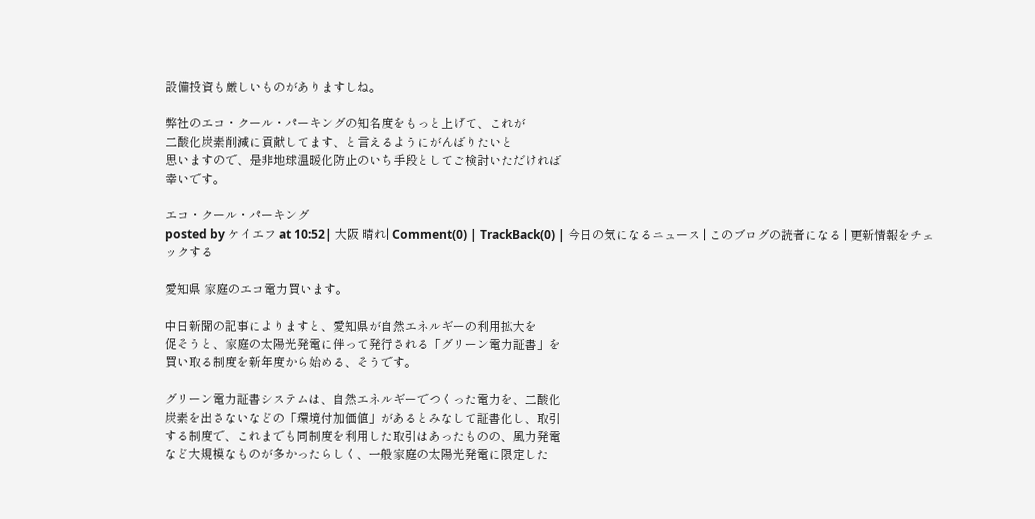設備投資も厳しいものがありますしね。

弊社のエコ・クール・パーキングの知名度をもっと上げて、これが
二酸化炭素削減に貢献してます、と言えるようにがんばりたいと
思いますので、是非地球温暖化防止のいち手段としてご検討いただければ
幸いです。

エコ・クール・パーキング
posted by ケイエフ at 10:52| 大阪 晴れ| Comment(0) | TrackBack(0) | 今日の気になるニュース | このブログの読者になる | 更新情報をチェックする

愛知県 家庭のエコ電力買います。

中日新聞の記事によりますと、愛知県が自然エネルギーの利用拡大を
促そうと、家庭の太陽光発電に伴って発行される「グリーン電力証書」を
買い取る制度を新年度から始める、そうです。

グリーン電力証書システムは、自然エネルギーでつくった電力を、二酸化
炭素を出さないなどの「環境付加価値」があるとみなして証書化し、取引
する制度で、これまでも同制度を利用した取引はあったものの、風力発電
など大規模なものが多かったらしく、一般家庭の太陽光発電に限定した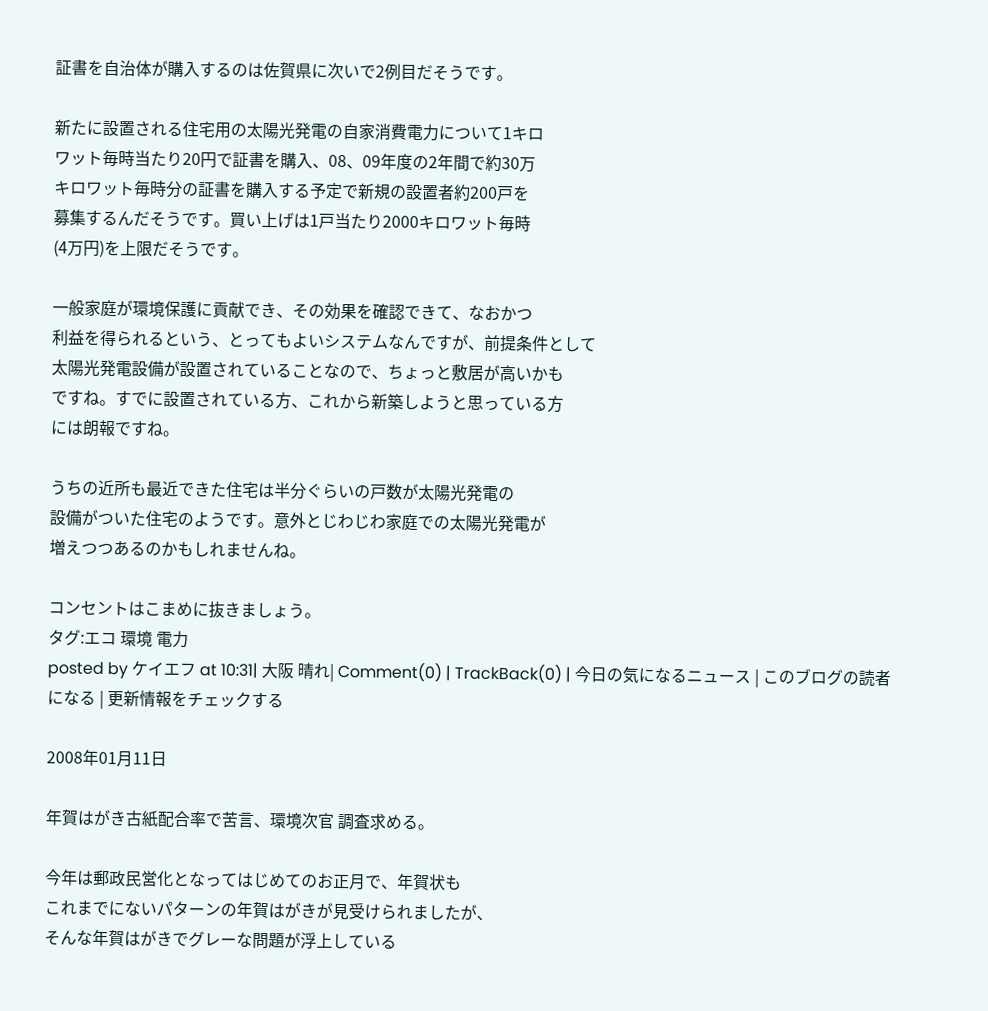証書を自治体が購入するのは佐賀県に次いで2例目だそうです。

新たに設置される住宅用の太陽光発電の自家消費電力について1キロ
ワット毎時当たり20円で証書を購入、08、09年度の2年間で約30万
キロワット毎時分の証書を購入する予定で新規の設置者約200戸を
募集するんだそうです。買い上げは1戸当たり2000キロワット毎時
(4万円)を上限だそうです。

一般家庭が環境保護に貢献でき、その効果を確認できて、なおかつ
利益を得られるという、とってもよいシステムなんですが、前提条件として
太陽光発電設備が設置されていることなので、ちょっと敷居が高いかも
ですね。すでに設置されている方、これから新築しようと思っている方
には朗報ですね。

うちの近所も最近できた住宅は半分ぐらいの戸数が太陽光発電の
設備がついた住宅のようです。意外とじわじわ家庭での太陽光発電が
増えつつあるのかもしれませんね。

コンセントはこまめに抜きましょう。
タグ:エコ 環境 電力
posted by ケイエフ at 10:31| 大阪 晴れ| Comment(0) | TrackBack(0) | 今日の気になるニュース | このブログの読者になる | 更新情報をチェックする

2008年01月11日

年賀はがき古紙配合率で苦言、環境次官 調査求める。

今年は郵政民営化となってはじめてのお正月で、年賀状も
これまでにないパターンの年賀はがきが見受けられましたが、
そんな年賀はがきでグレーな問題が浮上している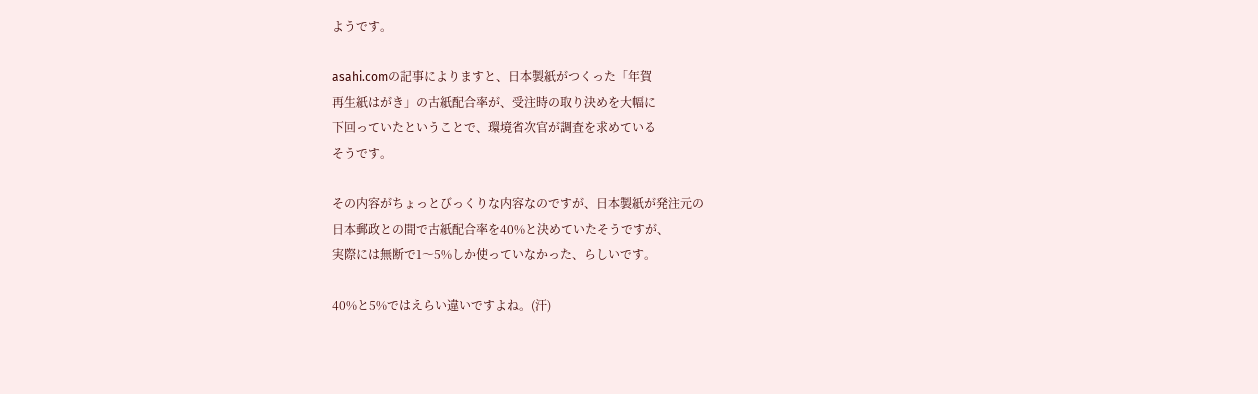ようです。

asahi.comの記事によりますと、日本製紙がつくった「年賀
再生紙はがき」の古紙配合率が、受注時の取り決めを大幅に
下回っていたということで、環境省次官が調査を求めている
そうです。

その内容がちょっとびっくりな内容なのですが、日本製紙が発注元の
日本郵政との間で古紙配合率を40%と決めていたそうですが、
実際には無断で1〜5%しか使っていなかった、らしいです。

40%と5%ではえらい違いですよね。(汗)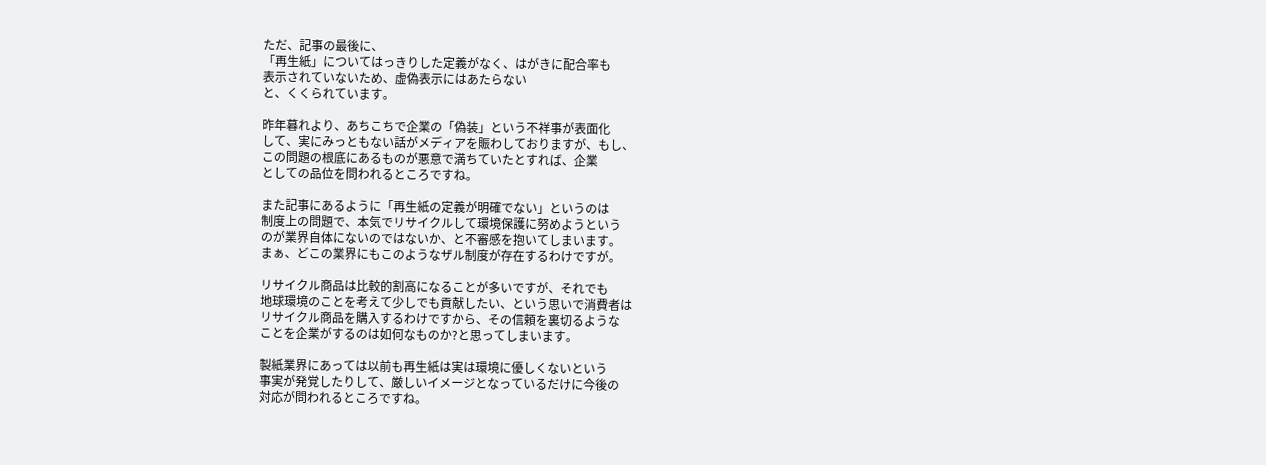ただ、記事の最後に、
「再生紙」についてはっきりした定義がなく、はがきに配合率も
表示されていないため、虚偽表示にはあたらない
と、くくられています。

昨年暮れより、あちこちで企業の「偽装」という不祥事が表面化
して、実にみっともない話がメディアを賑わしておりますが、もし、
この問題の根底にあるものが悪意で満ちていたとすれば、企業
としての品位を問われるところですね。

また記事にあるように「再生紙の定義が明確でない」というのは
制度上の問題で、本気でリサイクルして環境保護に努めようという
のが業界自体にないのではないか、と不審感を抱いてしまいます。
まぁ、どこの業界にもこのようなザル制度が存在するわけですが。

リサイクル商品は比較的割高になることが多いですが、それでも
地球環境のことを考えて少しでも貢献したい、という思いで消費者は
リサイクル商品を購入するわけですから、その信頼を裏切るような
ことを企業がするのは如何なものか?と思ってしまいます。

製紙業界にあっては以前も再生紙は実は環境に優しくないという
事実が発覚したりして、厳しいイメージとなっているだけに今後の
対応が問われるところですね。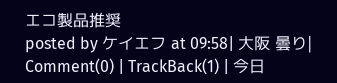エコ製品推奨
posted by ケイエフ at 09:58| 大阪 曇り| Comment(0) | TrackBack(1) | 今日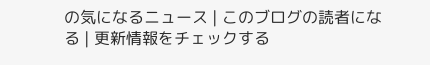の気になるニュース | このブログの読者になる | 更新情報をチェックする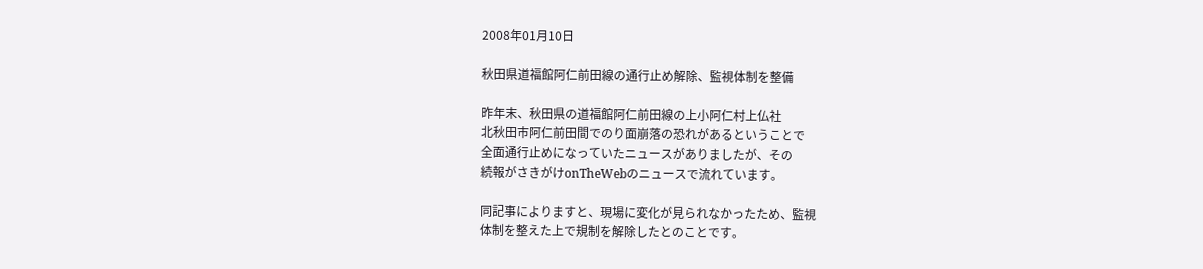2008年01月10日

秋田県道福館阿仁前田線の通行止め解除、監視体制を整備

昨年末、秋田県の道福館阿仁前田線の上小阿仁村上仏社
北秋田市阿仁前田間でのり面崩落の恐れがあるということで
全面通行止めになっていたニュースがありましたが、その
続報がさきがけonTheWebのニュースで流れています。

同記事によりますと、現場に変化が見られなかったため、監視
体制を整えた上で規制を解除したとのことです。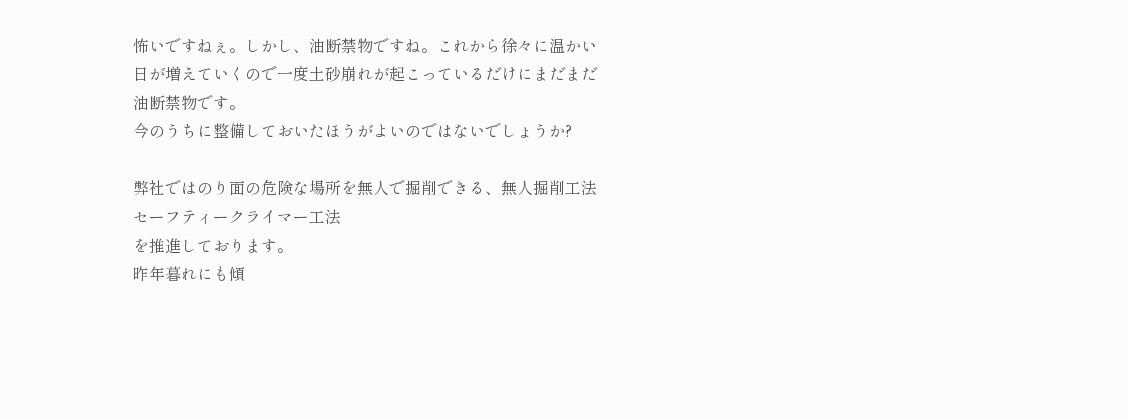怖いですねぇ。しかし、油断禁物ですね。これから徐々に温かい
日が増えていくので一度土砂崩れが起こっているだけにまだまだ
油断禁物です。
今のうちに整備しておいたほうがよいのではないでしょうか?

弊社ではのり面の危険な場所を無人で掘削できる、無人掘削工法
セーフティークライマー工法
を推進しております。
昨年暮れにも傾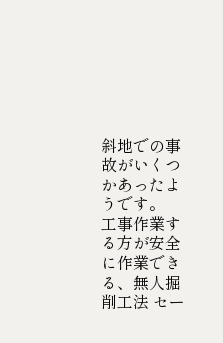斜地での事故がいくつかあったようです。
工事作業する方が安全に作業できる、無人掘削工法 セー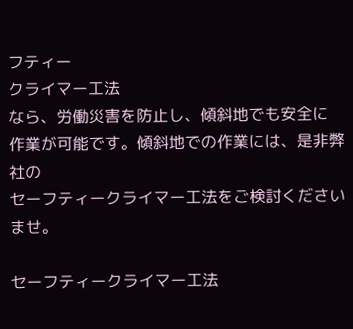フティー
クライマー工法
なら、労働災害を防止し、傾斜地でも安全に
作業が可能です。傾斜地での作業には、是非弊社の
セーフティークライマー工法をご検討くださいませ。

セーフティークライマー工法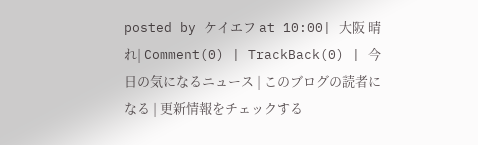posted by ケイエフ at 10:00| 大阪 晴れ| Comment(0) | TrackBack(0) | 今日の気になるニュース | このブログの読者になる | 更新情報をチェックする